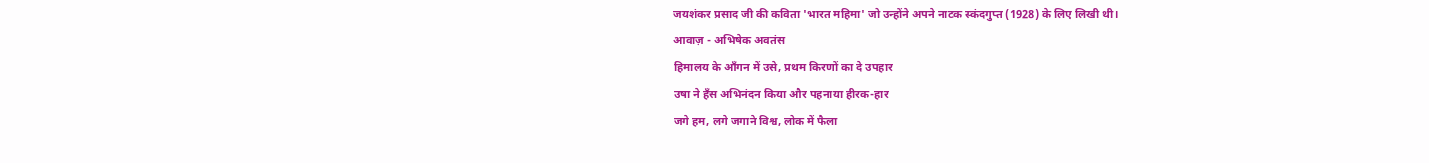जयशंकर प्रसाद जी की कविता 'भारत महिमा' जो उन्होंने अपने नाटक स्कंदगुप्त (1928) के लिए लिखी थी।
आवाज़ - अभिषेक अवतंस
हिमालय के आँगन में उसे, प्रथम किरणों का दे उपहार
उषा ने हँस अभिनंदन किया और पहनाया हीरक-हार
जगे हम, लगे जगाने विश्व, लोक में फैला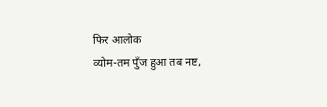फिर आलोक
व्योम-तम पुँज हुआ तब नष्ट,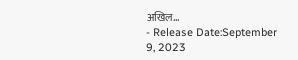अखिल...
- Release Date:September 9, 2023